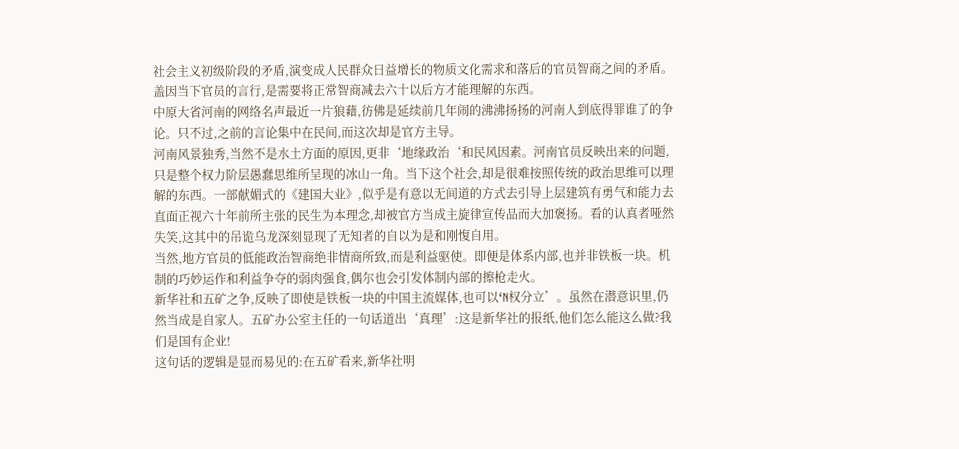社会主义初级阶段的矛盾,演变成人民群众日益增长的物质文化需求和落后的官员智商之间的矛盾。盖因当下官员的言行,是需要将正常智商减去六十以后方才能理解的东西。
中原大省河南的网络名声最近一片狼藉,彷佛是延续前几年闹的沸沸扬扬的河南人到底得罪谁了的争论。只不过,之前的言论集中在民间,而这次却是官方主导。
河南风景独秀,当然不是水土方面的原因,更非‘地缘政治‘和民风因素。河南官员反映出来的问题,只是整个权力阶层愚蠢思维所呈现的冰山一角。当下这个社会,却是很难按照传统的政治思维可以理解的东西。一部献媚式的《建国大业》,似乎是有意以无间道的方式去引导上层建筑有勇气和能力去直面正视六十年前所主张的民生为本理念,却被官方当成主旋律宣传品而大加褒扬。看的认真者哑然失笑,这其中的吊诡乌龙深刻显现了无知者的自以为是和刚愎自用。
当然,地方官员的低能政治智商绝非情商所致,而是利益驱使。即便是体系内部,也并非铁板一块。机制的巧妙运作和利益争夺的弱肉强食,偶尔也会引发体制内部的擦枪走火。
新华社和五矿之争,反映了即使是铁板一块的中国主流媒体,也可以‘N权分立’。虽然在潜意识里,仍然当成是自家人。五矿办公室主任的一句话道出‘真理’:这是新华社的报纸,他们怎么能这么做?我们是国有企业!
这句话的逻辑是显而易见的:在五矿看来,新华社明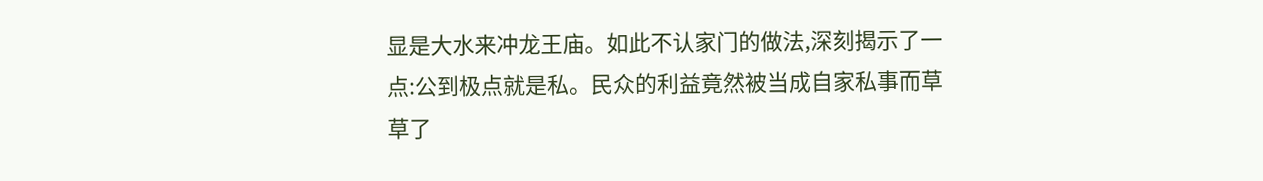显是大水来冲龙王庙。如此不认家门的做法,深刻揭示了一点:公到极点就是私。民众的利益竟然被当成自家私事而草草了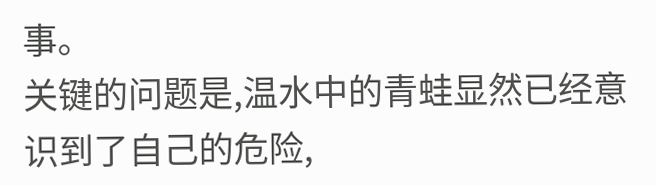事。
关键的问题是,温水中的青蛙显然已经意识到了自己的危险,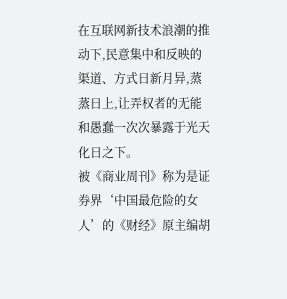在互联网新技术浪潮的推动下,民意集中和反映的渠道、方式日新月异,蒸蒸日上,让弄权者的无能和愚蠢一次次暴露于光天化日之下。
被《商业周刊》称为是证券界‘中国最危险的女人’的《财经》原主编胡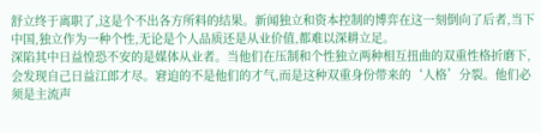舒立终于离职了,这是个不出各方所料的结果。新闻独立和资本控制的博弈在这一刻倒向了后者,当下中国,独立作为一种个性,无论是个人品质还是从业价值,都难以深耕立足。
深陷其中日益惶恐不安的是媒体从业者。当他们在压制和个性独立两种相互扭曲的双重性格折磨下,会发现自己日益江郎才尽。窘迫的不是他们的才气,而是这种双重身份带来的‘人格’分裂。他们必须是主流声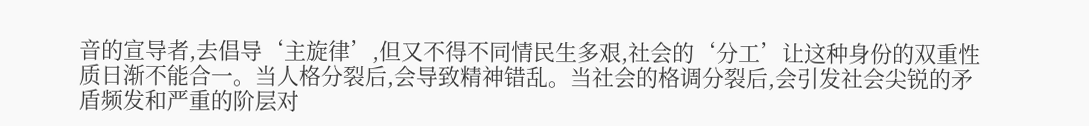音的宣导者,去倡导‘主旋律’,但又不得不同情民生多艰,社会的‘分工’让这种身份的双重性质日渐不能合一。当人格分裂后,会导致精神错乱。当社会的格调分裂后,会引发社会尖锐的矛盾频发和严重的阶层对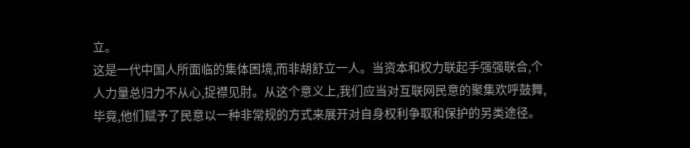立。
这是一代中国人所面临的集体困境,而非胡舒立一人。当资本和权力联起手强强联合,个人力量总归力不从心,捉襟见肘。从这个意义上,我们应当对互联网民意的聚集欢呼鼓舞,毕竟,他们赋予了民意以一种非常规的方式来展开对自身权利争取和保护的另类途径。